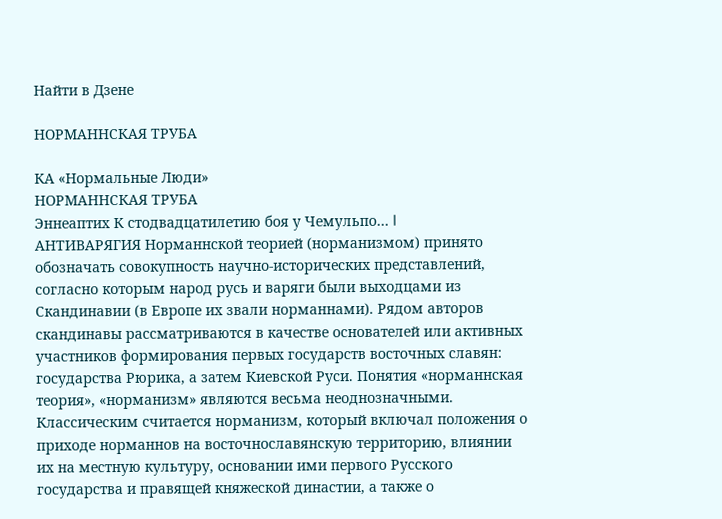Найти в Дзене

НОРМАННСКАЯ ТРУБА

КА «Нормальные Люди»
НОРМАННСКАЯ ТРУБА
Эннеаптих К стодвадцатилетию боя у Чемульпо… I
АНТИВАРЯГИЯ Норманнской теорией (норманизмом) принято обозначать совокупность научно-исторических представлений, согласно которым народ русь и варяги были выходцами из Скандинавии (в Европе их звали норманнами). Рядом авторов скандинавы рассматриваются в качестве основателей или активных участников формирования первых государств восточных славян: государства Рюрика, а затем Киевской Руси. Понятия «норманнская теория», «норманизм» являются весьма неоднозначными. Классическим считается норманизм, который включал положения о приходе норманнов на восточнославянскую территорию, влиянии их на местную культуру, основании ими первого Русского государства и правящей княжеской династии, а также о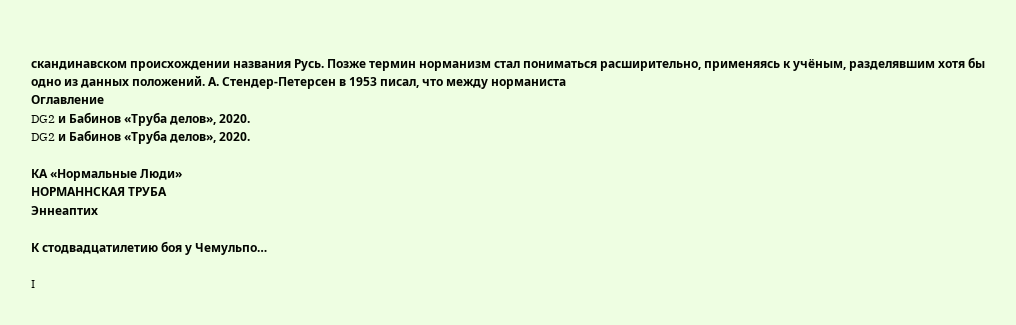скандинавском происхождении названия Русь. Позже термин норманизм стал пониматься расширительно, применяясь к учёным, разделявшим хотя бы одно из данных положений. А. Стендер-Петерсен в 1953 писал, что между норманиста
Оглавление
DG2 и Бабинов «Труба делов», 2020.
DG2 и Бабинов «Труба делов», 2020.

КА «Нормальные Люди»
НОРМАННСКАЯ ТРУБА
Эннеаптих

К стодвадцатилетию боя у Чемульпо…

I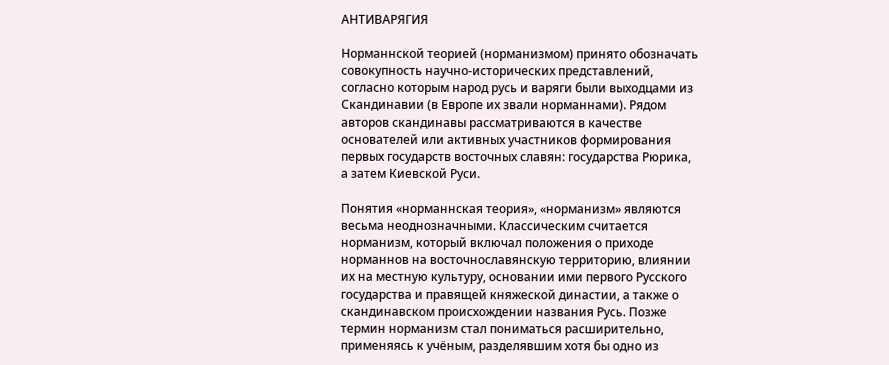АНТИВАРЯГИЯ

Норманнской теорией (норманизмом) принято обозначать совокупность научно-исторических представлений, согласно которым народ русь и варяги были выходцами из Скандинавии (в Европе их звали норманнами). Рядом авторов скандинавы рассматриваются в качестве основателей или активных участников формирования первых государств восточных славян: государства Рюрика, а затем Киевской Руси.

Понятия «норманнская теория», «норманизм» являются весьма неоднозначными. Классическим считается норманизм, который включал положения о приходе норманнов на восточнославянскую территорию, влиянии их на местную культуру, основании ими первого Русского государства и правящей княжеской династии, а также о скандинавском происхождении названия Русь. Позже термин норманизм стал пониматься расширительно, применяясь к учёным, разделявшим хотя бы одно из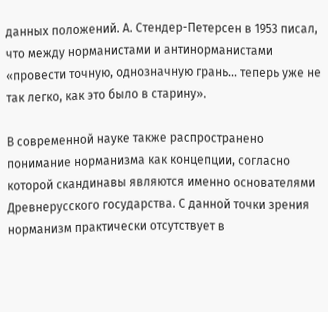данных положений. А. Стендер-Петерсен в 1953 писал, что между норманистами и антинорманистами «провести точную, однозначную грань… теперь уже не так легко, как это было в старину».

В современной науке также распространено понимание норманизма как концепции, согласно которой скандинавы являются именно основателями Древнерусского государства. С данной точки зрения норманизм практически отсутствует в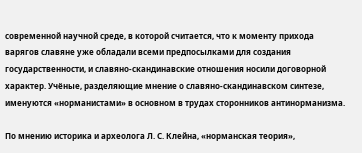современной научной среде, в которой считается, что к моменту прихода варягов славяне уже обладали всеми предпосылками для создания государственности, и славяно-скандинавские отношения носили договорной характер. Учёные, разделяющие мнение о славяно-скандинавском синтезе, именуются «норманистами» в основном в трудах сторонников антинорманизма.

По мнению историка и археолога Л. С. Клейна, «норманская теория»,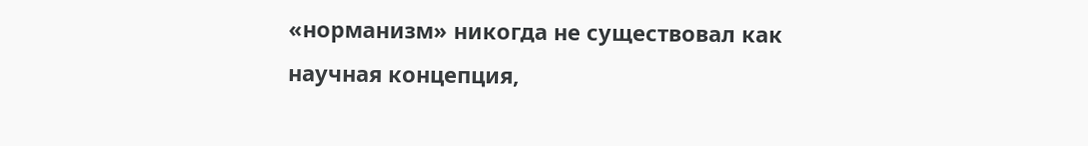«норманизм» никогда не существовал как научная концепция,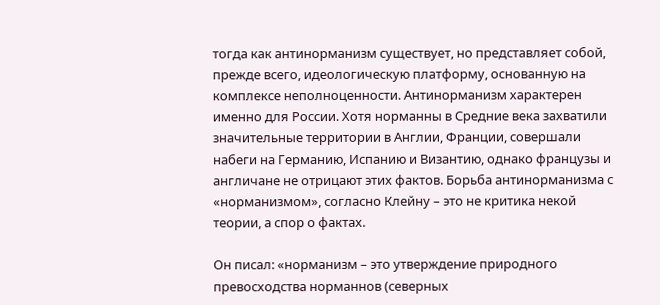тогда как антинорманизм существует, но представляет собой, прежде всего, идеологическую платформу, основанную на комплексе неполноценности. Антинорманизм характерен именно для России. Хотя норманны в Средние века захватили значительные территории в Англии, Франции, совершали набеги на Германию, Испанию и Византию, однако французы и англичане не отрицают этих фактов. Борьба антинорманизма с «норманизмом», согласно Клейну – это не критика некой теории, а спор о фактах.

Он писал: «норманизм – это утверждение природного превосходства норманнов (северных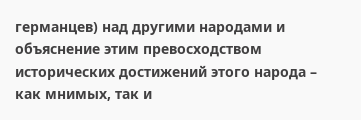германцев) над другими народами и объяснение этим превосходством исторических достижений этого народа – как мнимых, так и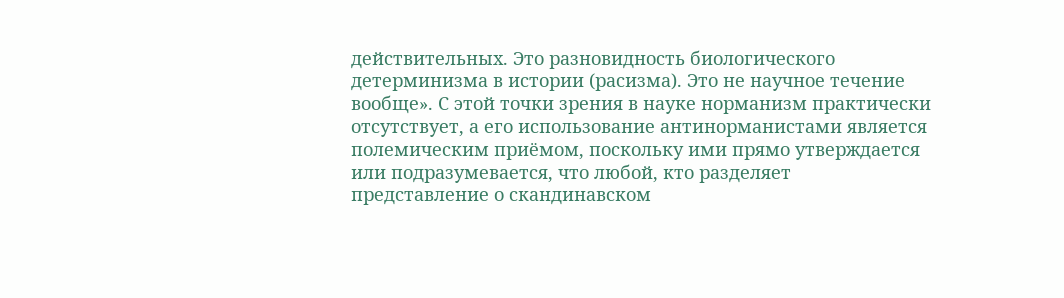действительных. Это разновидность биологического детерминизма в истории (расизма). Это не научное течение вообще». С этой точки зрения в науке норманизм практически отсутствует, а его использование антинорманистами является полемическим приёмом, поскольку ими прямо утверждается или подразумевается, что любой, кто разделяет представление о скандинавском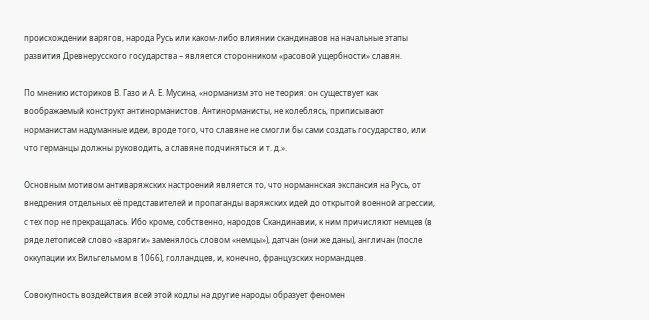происхождении варягов, народа Русь или каком-либо влиянии скандинавов на начальные этапы развития Древнерусского государства – является сторонником «расовой ущербности» славян.

По мнению историков В. Газо и А. Е. Мусина, «норманизм это не теория: он существует как воображаемый конструкт антинорманистов. Антинорманисты, не колеблясь, приписывают норманистам надуманные идеи, вроде того, что славяне не смогли бы сами создать государство, или что германцы должны руководить, а славяне подчиняться и т. д.».

Основным мотивом антиваряжских настроений является то, что норманнская экспансия на Русь, от внедрения отдельных её представителей и пропаганды варяжских идей до открытой военной агрессии, с тех пор не прекращалась. Ибо кроме, собственно, народов Скандинавии, к ним причисляют немцев (в ряде летописей слово «варяги» заменялось словом «немцы»), датчан (они же даны), англичан (после оккупации их Вильгельмом в 1066), голландцев, и, конечно, французских нормандцев.

Совокупность воздействия всей этой кодлы на другие народы образует феномен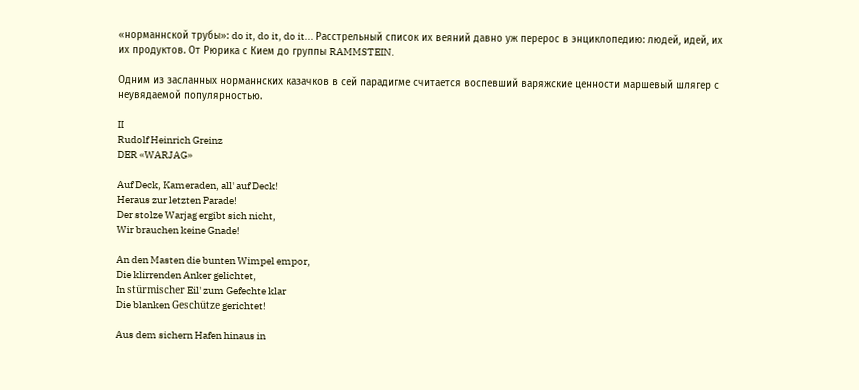«норманнской трубы»: do it, do it, do it... Расстрельный список их веяний давно уж перерос в энциклопедию: людей, идей, их их продуктов. От Рюрика с Кием до группы RAMMSTEIN.

Одним из засланных норманнских казачков в сей парадигме считается воспевший варяжские ценности маршевый шлягер с неувядаемой популярностью.

II
Rudolf Heinrich Greinz
DER «WARJAG»

Auf Deck, Kameraden, all' auf Deck!
Heraus zur letzten Parade!
Der stolze Warjag ergibt sich nicht,
Wir brauchen keine Gnade!

An den Masten die bunten Wimpel empor,
Die klirrenden Anker gelichtet,
In stürmischer Eil' zum Gefechte klar
Die blanken Geschütze gerichtet!

Aus dem sichern Hafen hinaus in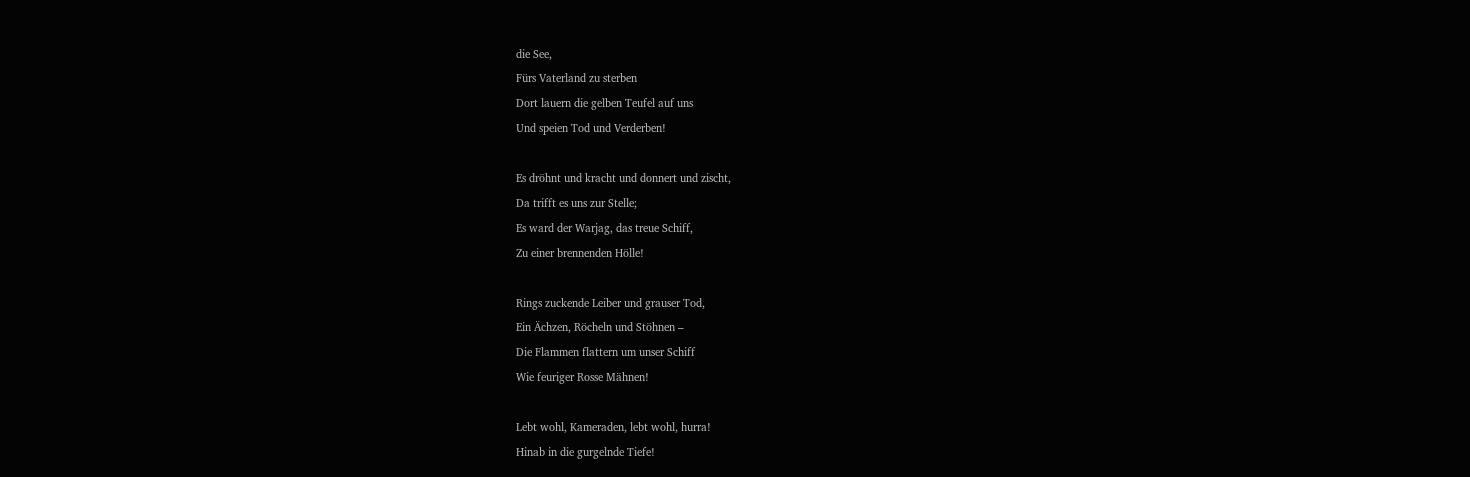die See,
Fürs Vaterland zu sterben
Dort lauern die gelben Teufel auf uns
Und speien Tod und Verderben!

Es dröhnt und kracht und donnert und zischt,
Da trifft es uns zur Stelle;
Es ward der Warjag, das treue Schiff,
Zu einer brennenden Hölle!

Rings zuckende Leiber und grauser Tod,
Ein Ächzen, Röcheln und Stöhnen –
Die Flammen flattern um unser Schiff
Wie feuriger Rosse Mähnen!

Lebt wohl, Kameraden, lebt wohl, hurra!
Hinab in die gurgelnde Tiefe!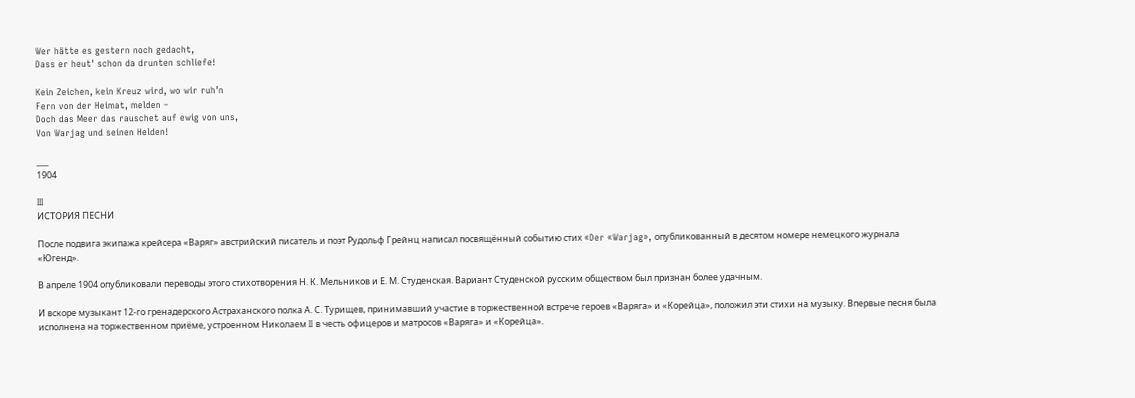Wer hätte es gestern noch gedacht,
Dass er heut' schon da drunten schliefe!

Kein Zeichen, kein Kreuz wird, wo wir ruh’n
Fern von der Heimat, melden –
Doch das Meer das rauschet auf ewig von uns,
Von Warjag und seinen Helden!

___
1904

III
ИСТОРИЯ ПЕСНИ

После подвига экипажа крейсера «Варяг» австрийский писатель и поэт Рудольф Грейнц написал посвящённый событию стих «Der «Warjag», опубликованный в десятом номере немецкого журнала «Югенд».

В апреле 1904 опубликовали переводы этого стихотворения Н. К. Мельников и Е. М. Студенская. Вариант Студенской русским обществом был признан более удачным.

И вскоре музыкант 12-го гренадерского Астраханского полка А. С. Турищев, принимавший участие в торжественной встрече героев «Варяга» и «Корейца», положил эти стихи на музыку. Впервые песня была исполнена на торжественном приёме, устроенном Николаем II в честь офицеров и матросов «Варяга» и «Корейца».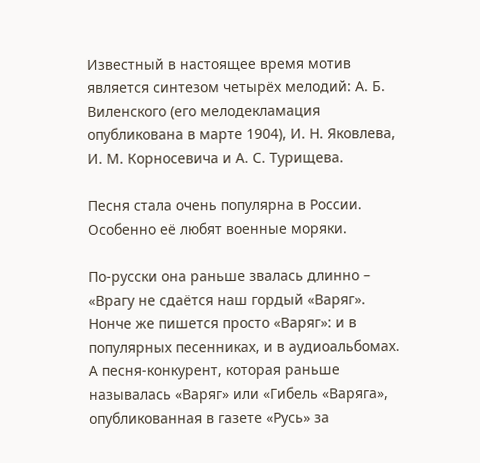Известный в настоящее время мотив является синтезом четырёх мелодий: А. Б. Виленского (его мелодекламация опубликована в марте 1904), И. Н. Яковлева, И. М. Корносевича и А. С. Турищева.

Песня стала очень популярна в России. Особенно её любят военные моряки.

По-русски она раньше звалась длинно – «Врагу не сдаётся наш гордый «Варяг». Нонче же пишется просто «Варяг»: и в популярных песенниках, и в аудиоальбомах. А песня-конкурент, которая раньше называлась «Варяг» или «Гибель «Варяга», опубликованная в газете «Русь» за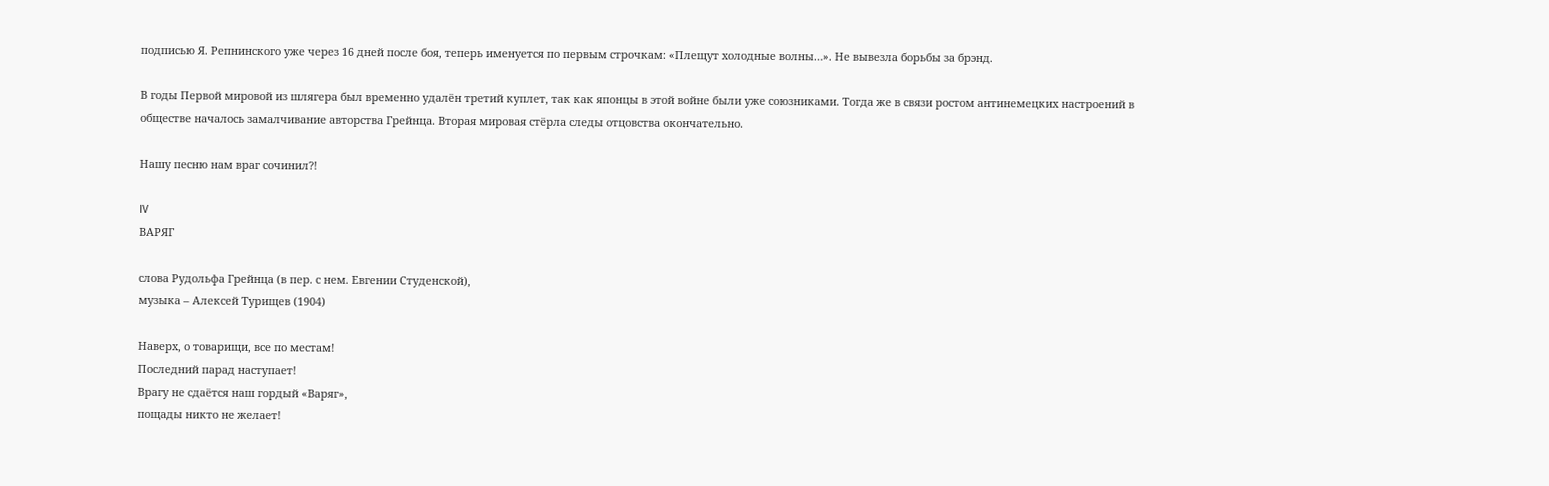подписью Я. Репнинского уже через 16 дней после боя, теперь именуется по первым строчкам: «Плещут холодные волны…». Не вывезла борьбы за брэнд.

В годы Первой мировой из шлягера был временно удалён третий куплет, так как японцы в этой войне были уже союзниками. Тогда же в связи ростом антинемецких настроений в обществе началось замалчивание авторства Грейнца. Вторая мировая стёрла следы отцовства окончательно.

Нашу песню нам враг сочинил?!

IV
ВАРЯГ

слова Рудольфа Грейнца (в пер. с нем. Евгении Студенской),
музыка – Алексей Турищев (1904)

Наверх, о товарищи, все по местам!
Последний парад наступает!
Врагу не сдаётся наш гордый «Варяг»,
пощады никто не желает!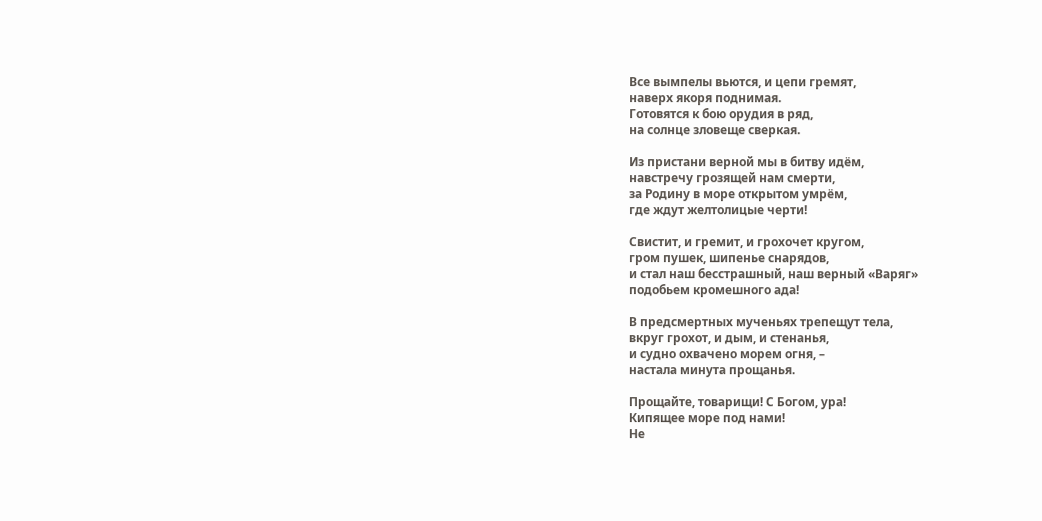Все вымпелы вьются, и цепи гремят,
наверх якоря поднимая.
Готовятся к бою орудия в ряд,
на солнце зловеще сверкая.

Из пристани верной мы в битву идём,
навстречу грозящей нам смерти,
за Родину в море открытом умрём,
где ждут желтолицые черти!

Свистит, и гремит, и грохочет кругом,
гром пушек, шипенье снарядов,
и стал наш бесстрашный, наш верный «Варяг»
подобьем кромешного ада!

В предсмертных мученьях трепещут тела,
вкруг грохот, и дым, и стенанья,
и судно охвачено морем огня, –
настала минута прощанья.

Прощайте, товарищи! С Богом, ура!
Кипящее море под нами!
Не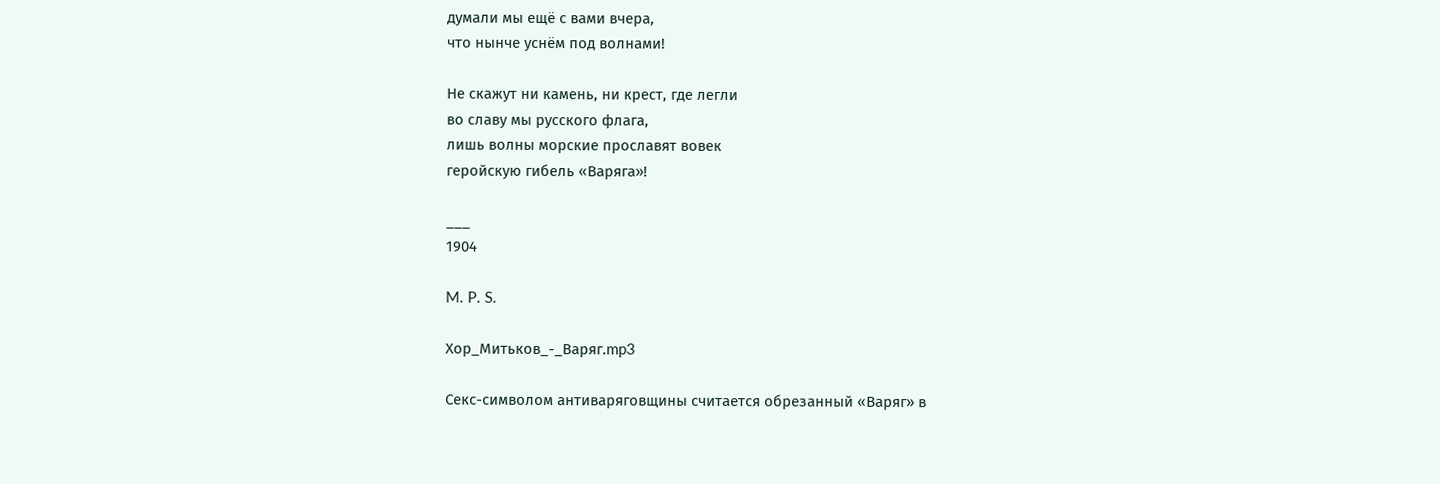думали мы ещё с вами вчера,
что нынче уснём под волнами!

Не скажут ни камень, ни крест, где легли
во славу мы русского флага,
лишь волны морские прославят вовек
геройскую гибель «Варяга»!

___
1904

M. P. S.

Хор_Митьков_-_Варяг.mp3

Секс-символом антиваряговщины считается обрезанный «Варяг» в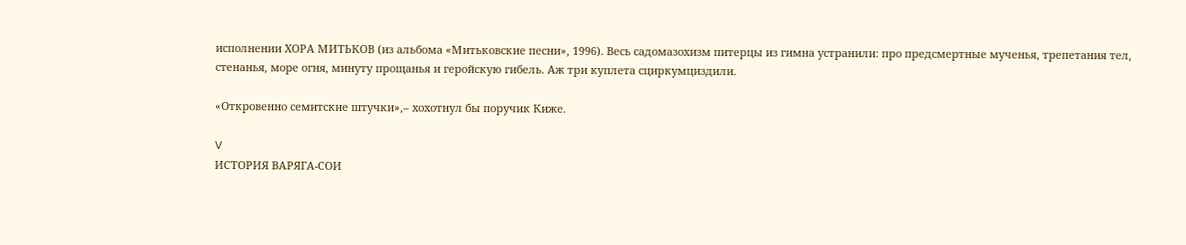исполнении ХОРА МИТЬКОВ (из альбома «Митьковские песни», 1996). Весь садомазохизм питерцы из гимна устранили: про предсмертные мученья, трепетания тел, стенанья, море огня, минуту прощанья и геройскую гибель. Аж три куплета сциркумциздили.

«Откровенно семитские штучки»,– хохотнул бы поручик Киже.

V
ИСТОРИЯ ВАРЯГА-СОИ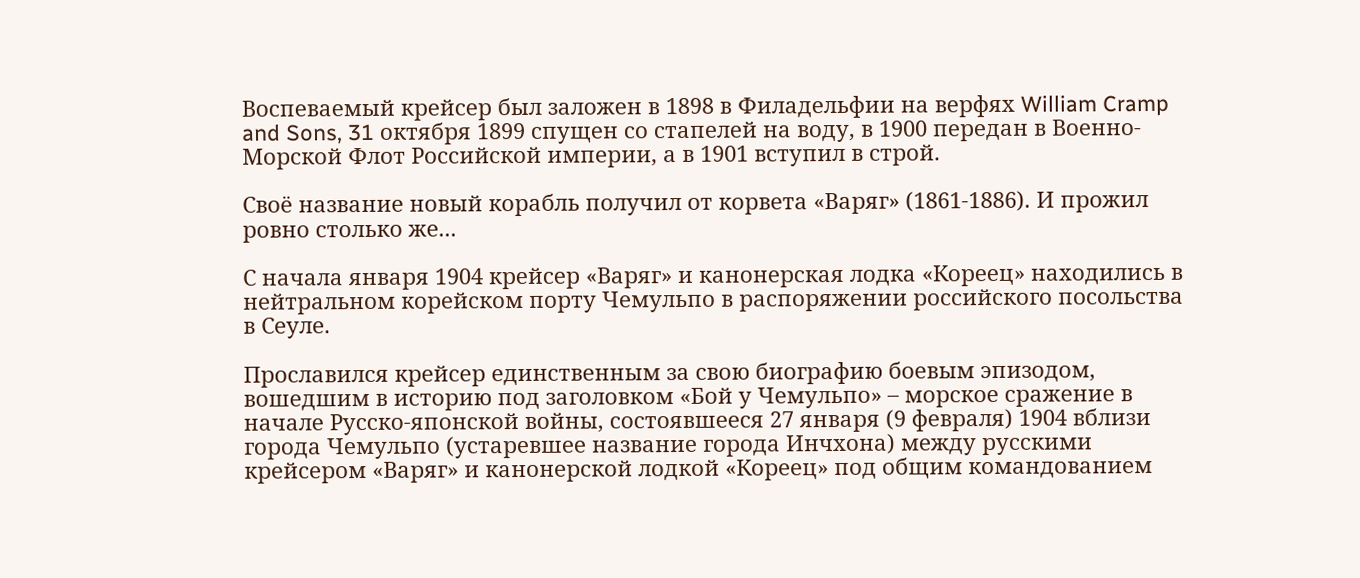Воспеваемый крейсер был заложен в 1898 в Филадельфии на верфях William Cramp and Sons, 31 октября 1899 спущен со стапелей на воду, в 1900 передан в Военно-Морской Флот Российской империи, а в 1901 вступил в строй.

Своё название новый корабль получил от корвета «Варяг» (1861-1886). И прожил ровно столько же...

С начала января 1904 крейсер «Варяг» и канонерская лодка «Кореец» находились в нейтральном корейском порту Чемульпо в распоряжении российского посольства в Сеуле.

Прославился крейсер единственным за свою биографию боевым эпизодом, вошедшим в историю под заголовком «Бой у Чемульпо» – морское сражение в начале Русско-японской войны, состоявшееся 27 января (9 февраля) 1904 вблизи города Чемульпо (устаревшее название города Инчхона) между русскими крейсером «Варяг» и канонерской лодкой «Кореец» под общим командованием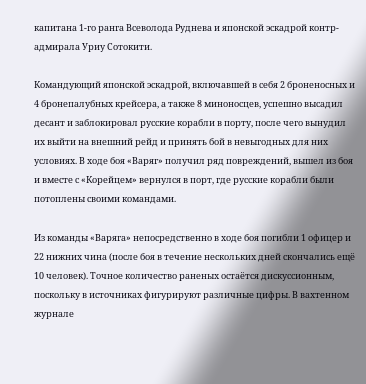капитана 1-го ранга Всеволода Руднева и японской эскадрой контр-адмирала Уриу Сотокити.

Командующий японской эскадрой, включавшей в себя 2 броненосных и 4 бронепалубных крейсера, а также 8 миноносцев, успешно высадил десант и заблокировал русские корабли в порту, после чего вынудил их выйти на внешний рейд и принять бой в невыгодных для них условиях. В ходе боя «Варяг» получил ряд повреждений, вышел из боя и вместе с «Корейцем» вернулся в порт, где русские корабли были потоплены своими командами.

Из команды «Варяга» непосредственно в ходе боя погибли 1 офицер и 22 нижних чина (после боя в течение нескольких дней скончались ещё 10 человек). Точное количество раненых остаётся дискуссионным, поскольку в источниках фигурируют различные цифры. В вахтенном журнале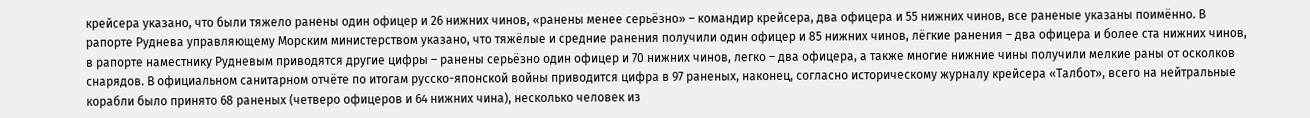крейсера указано, что были тяжело ранены один офицер и 26 нижних чинов, «ранены менее серьёзно» – командир крейсера, два офицера и 55 нижних чинов, все раненые указаны поимённо. В рапорте Руднева управляющему Морским министерством указано, что тяжёлые и средние ранения получили один офицер и 85 нижних чинов, лёгкие ранения – два офицера и более ста нижних чинов, в рапорте наместнику Рудневым приводятся другие цифры – ранены серьёзно один офицер и 70 нижних чинов, легко – два офицера, а также многие нижние чины получили мелкие раны от осколков снарядов. В официальном санитарном отчёте по итогам русско-японской войны приводится цифра в 97 раненых, наконец, согласно историческому журналу крейсера «Талбот», всего на нейтральные корабли было принято 68 раненых (четверо офицеров и 64 нижних чина), несколько человек из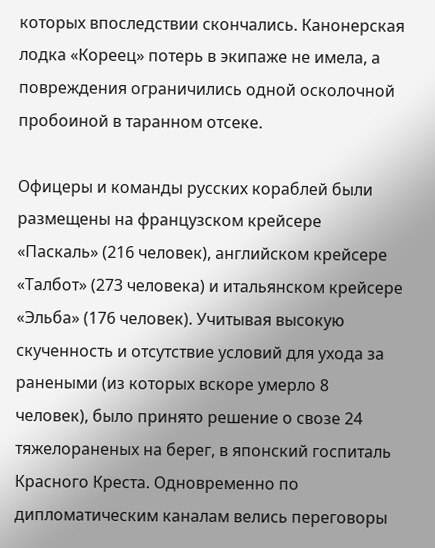которых впоследствии скончались. Канонерская лодка «Кореец» потерь в экипаже не имела, а повреждения ограничились одной осколочной пробоиной в таранном отсеке.

Офицеры и команды русских кораблей были размещены на французском крейсере «Паскаль» (216 человек), английском крейсере «Талбот» (273 человека) и итальянском крейсере «Эльба» (176 человек). Учитывая высокую скученность и отсутствие условий для ухода за ранеными (из которых вскоре умерло 8 человек), было принято решение о свозе 24 тяжелораненых на берег, в японский госпиталь Красного Креста. Одновременно по дипломатическим каналам велись переговоры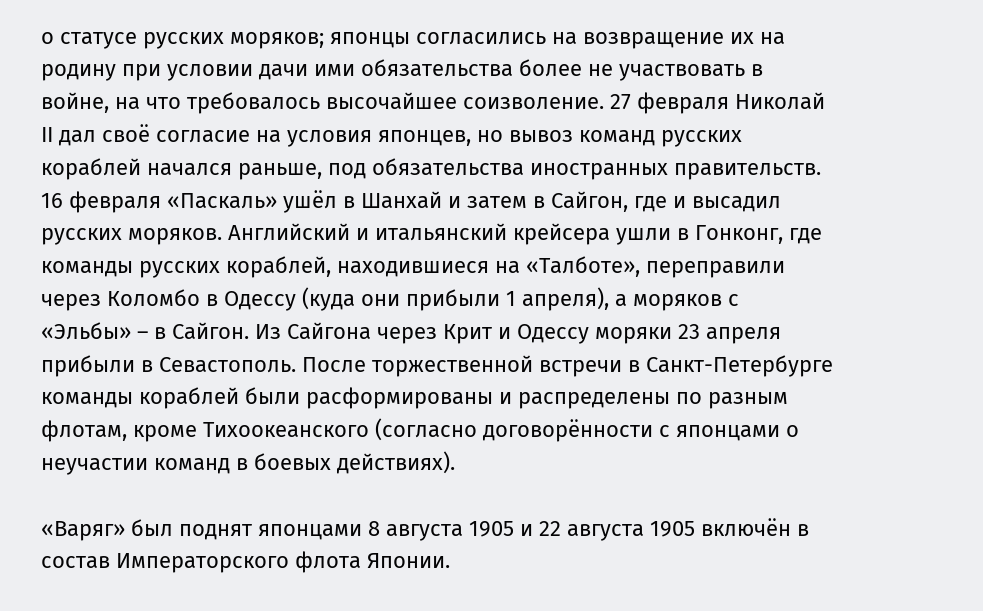о статусе русских моряков; японцы согласились на возвращение их на родину при условии дачи ими обязательства более не участвовать в войне, на что требовалось высочайшее соизволение. 27 февраля Николай II дал своё согласие на условия японцев, но вывоз команд русских кораблей начался раньше, под обязательства иностранных правительств. 16 февраля «Паскаль» ушёл в Шанхай и затем в Сайгон, где и высадил русских моряков. Английский и итальянский крейсера ушли в Гонконг, где команды русских кораблей, находившиеся на «Талботе», переправили через Коломбо в Одессу (куда они прибыли 1 апреля), а моряков с «Эльбы» – в Сайгон. Из Сайгона через Крит и Одессу моряки 23 апреля прибыли в Севастополь. После торжественной встречи в Санкт-Петербурге команды кораблей были расформированы и распределены по разным флотам, кроме Тихоокеанского (согласно договорённости с японцами о неучастии команд в боевых действиях).

«Варяг» был поднят японцами 8 августа 1905 и 22 августа 1905 включён в состав Императорского флота Японии.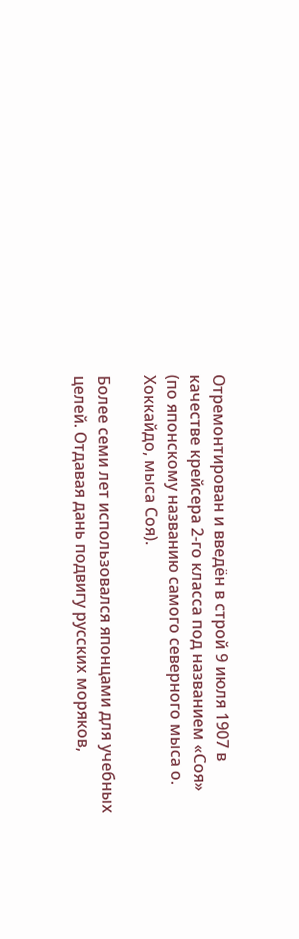Отремонтирован и введён в строй 9 июля 1907 в качестве крейсера 2-го класса под названием «Соя» (по японскому названию самого северного мыса о. Хоккайдо, мыса Соя).

Более семи лет использовался японцами для учебных целей. Отдавая дань подвигу русских моряков,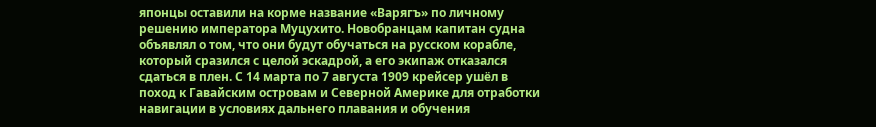японцы оставили на корме название «Варягъ» по личному решению императора Муцухито. Новобранцам капитан судна объявлял о том, что они будут обучаться на русском корабле, который сразился с целой эскадрой, а его экипаж отказался сдаться в плен. С 14 марта по 7 августа 1909 крейсер ушёл в поход к Гавайским островам и Северной Америке для отработки навигации в условиях дальнего плавания и обучения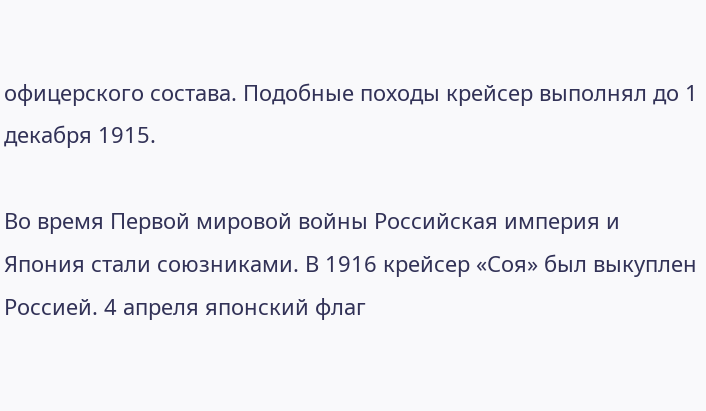офицерского состава. Подобные походы крейсер выполнял до 1 декабря 1915.

Во время Первой мировой войны Российская империя и Япония стали союзниками. В 1916 крейсер «Соя» был выкуплен Россией. 4 апреля японский флаг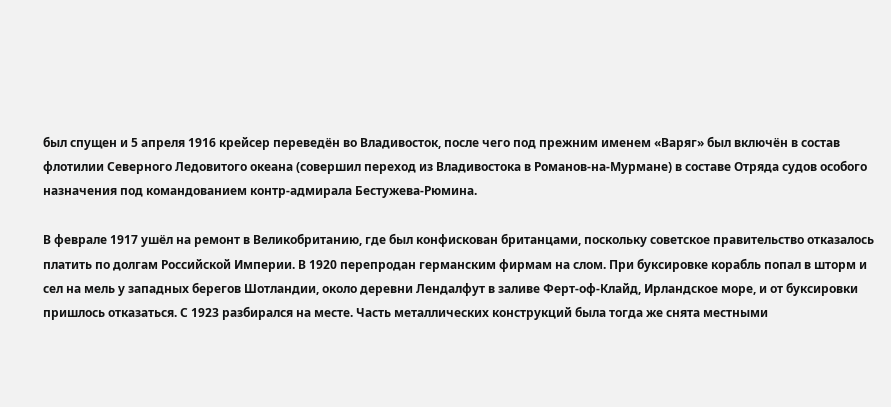был спущен и 5 апреля 1916 крейсер переведён во Владивосток, после чего под прежним именем «Варяг» был включён в состав флотилии Северного Ледовитого океана (совершил переход из Владивостока в Романов-на-Мурмане) в составе Отряда судов особого назначения под командованием контр-адмирала Бестужева-Рюмина.

В феврале 1917 ушёл на ремонт в Великобританию, где был конфискован британцами, поскольку советское правительство отказалось платить по долгам Российской Империи. В 1920 перепродан германским фирмам на слом. При буксировке корабль попал в шторм и сел на мель у западных берегов Шотландии, около деревни Лендалфут в заливе Ферт-оф-Клайд, Ирландское море, и от буксировки пришлось отказаться. С 1923 разбирался на месте. Часть металлических конструкций была тогда же снята местными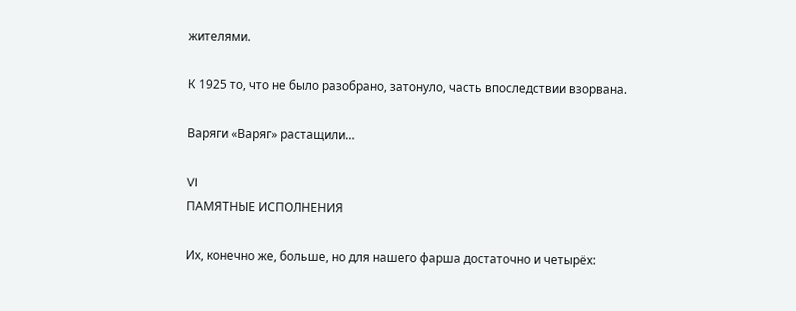жителями.

К 1925 то, что не было разобрано, затонуло, часть впоследствии взорвана.

Варяги «Варяг» растащили…

VI
ПАМЯТНЫЕ ИСПОЛНЕНИЯ

Их, конечно же, больше, но для нашего фарша достаточно и четырёх: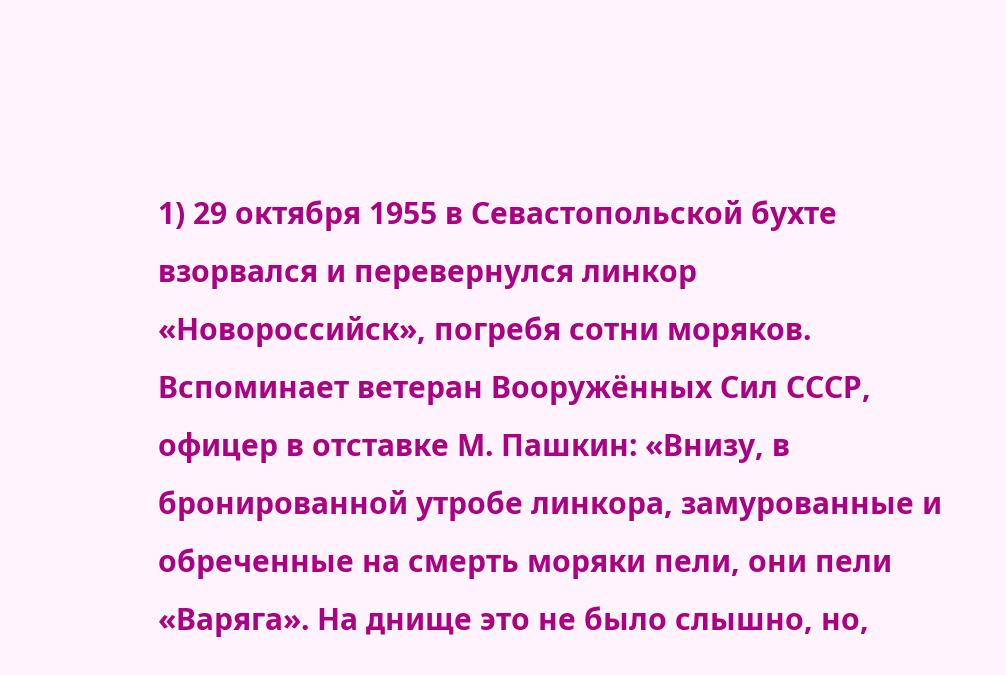1) 29 октября 1955 в Севастопольской бухте взорвался и перевернулся линкор «Новороссийск», погребя сотни моряков. Вспоминает ветеран Вооружённых Сил СССР, офицер в отставке М. Пашкин: «Внизу, в бронированной утробе линкора, замурованные и обреченные на смерть моряки пели, они пели «Варяга». На днище это не было слышно, но,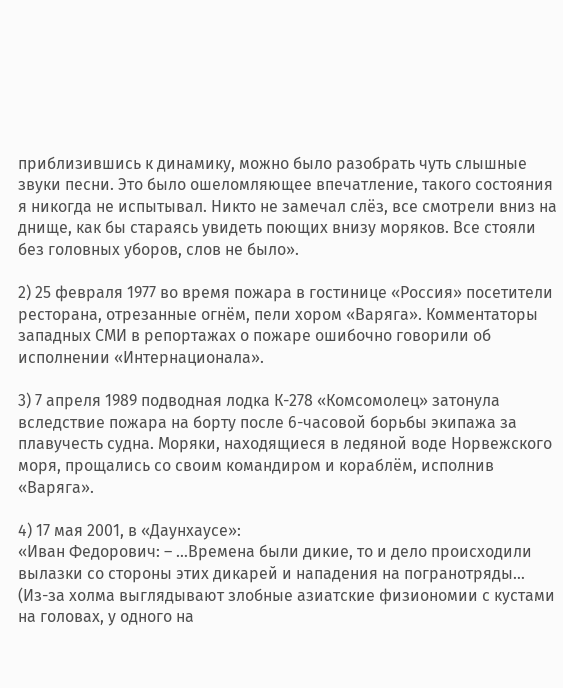приблизившись к динамику, можно было разобрать чуть слышные звуки песни. Это было ошеломляющее впечатление, такого состояния я никогда не испытывал. Никто не замечал слёз, все смотрели вниз на днище, как бы стараясь увидеть поющих внизу моряков. Все стояли без головных уборов, слов не было».

2) 25 февраля 1977 во время пожара в гостинице «Россия» посетители ресторана, отрезанные огнём, пели хором «Варяга». Комментаторы западных СМИ в репортажах о пожаре ошибочно говорили об исполнении «Интернационала».

3) 7 апреля 1989 подводная лодка К-278 «Комсомолец» затонула вследствие пожара на борту после 6-часовой борьбы экипажа за плавучесть судна. Моряки, находящиеся в ледяной воде Норвежского моря, прощались со своим командиром и кораблём, исполнив «Варяга».

4) 17 мая 2001, в «Даунхаусе»:
«Иван Федорович: – …Времена были дикие, то и дело происходили вылазки со стороны этих дикарей и нападения на погранотряды… (Из-за холма выглядывают злобные азиатские физиономии с кустами на головах, у одного на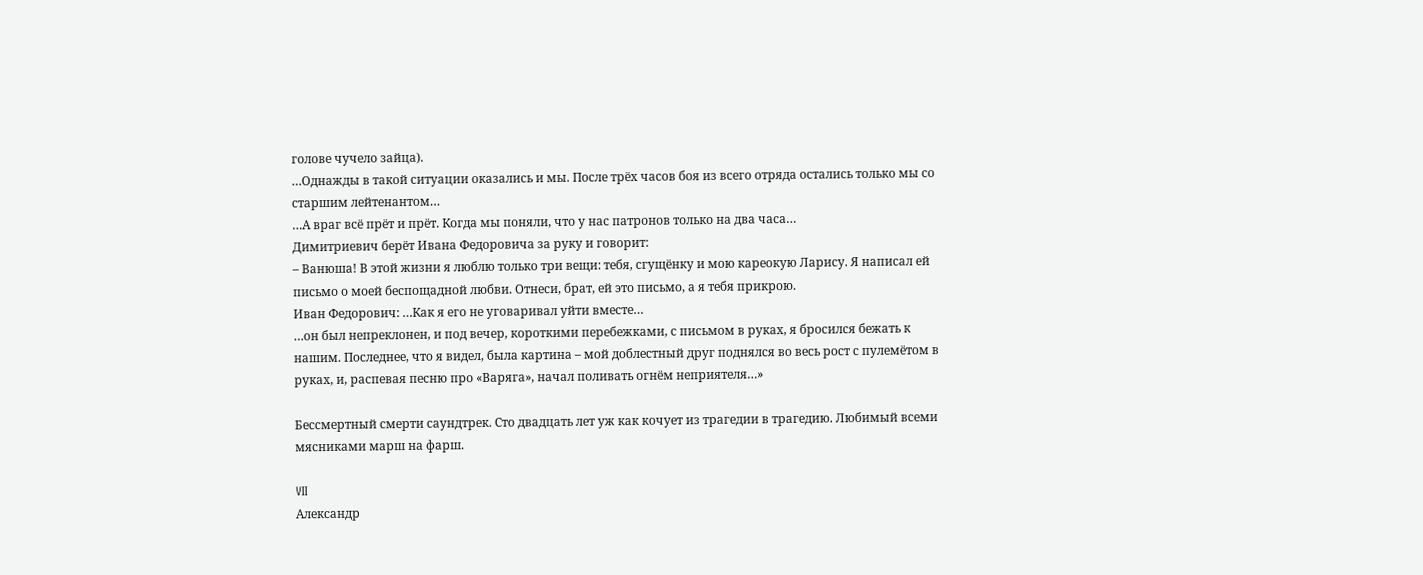голове чучело зайца).
…Однажды в такой ситуации оказались и мы. После трёх часов боя из всего отряда остались только мы со старшим лейтенантом…
…А враг всё прёт и прёт. Когда мы поняли, что у нас патронов только на два часа…
Димитриевич берёт Ивана Федоровича за руку и говорит:
– Ванюша! В этой жизни я люблю только три вещи: тебя, сгущёнку и мою кареокую Ларису. Я написал ей письмо о моей беспощадной любви. Отнеси, брат, ей это письмо, а я тебя прикрою.
Иван Федорович: …Как я его не уговаривал уйти вместе…
…он был непреклонен, и под вечер, короткими перебежками, с письмом в руках, я бросился бежать к нашим. Последнее, что я видел, была картина – мой доблестный друг поднялся во весь рост с пулемётом в руках, и, распевая песню про «Варяга», начал поливать огнём неприятеля…»

Бессмертный смерти саундтрек. Сто двадцать лет уж как кочует из трагедии в трагедию. Любимый всеми мясниками марш на фарш.

VII
Александр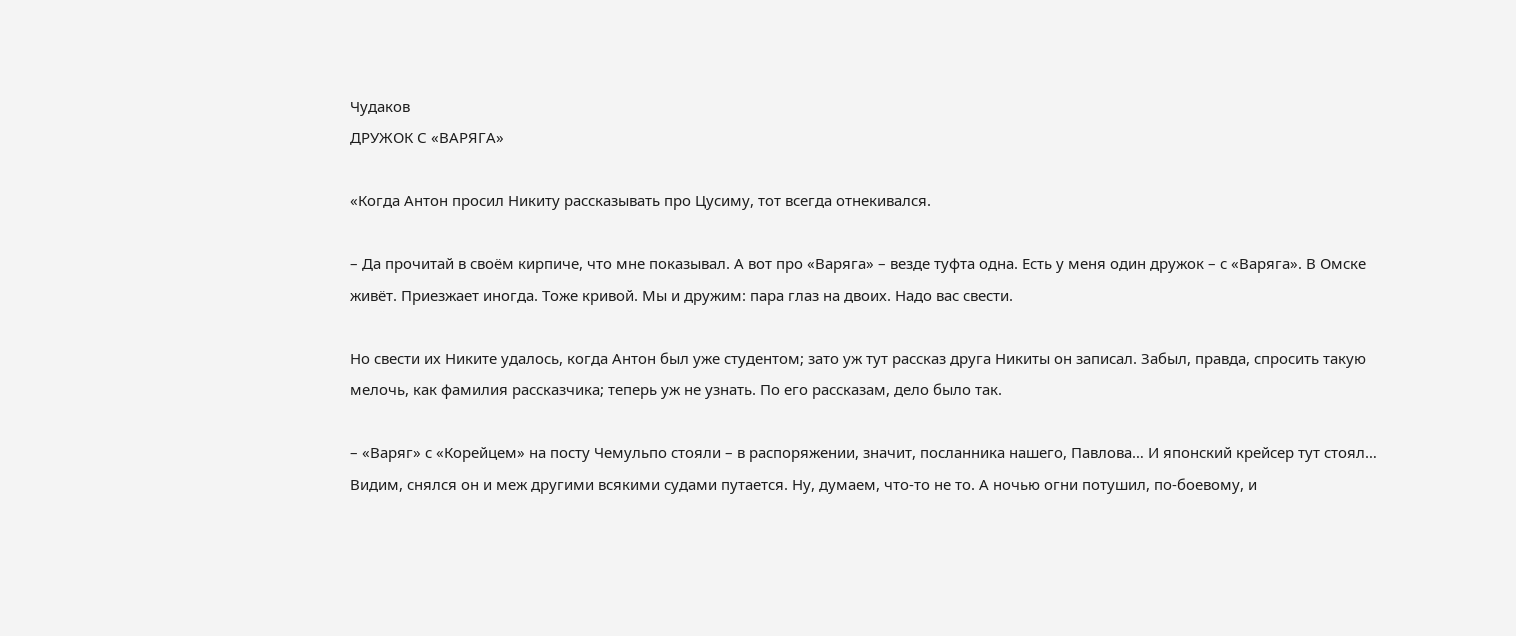Чудаков
ДРУЖОК С «ВАРЯГА»

«Когда Антон просил Никиту рассказывать про Цусиму, тот всегда отнекивался.

– Да прочитай в своём кирпиче, что мне показывал. А вот про «Варяга» – везде туфта одна. Есть у меня один дружок – с «Варяга». В Омске живёт. Приезжает иногда. Тоже кривой. Мы и дружим: пара глаз на двоих. Надо вас свести.

Но свести их Никите удалось, когда Антон был уже студентом; зато уж тут рассказ друга Никиты он записал. Забыл, правда, спросить такую мелочь, как фамилия рассказчика; теперь уж не узнать. По его рассказам, дело было так.

– «Варяг» с «Корейцем» на посту Чемульпо стояли – в распоряжении, значит, посланника нашего, Павлова… И японский крейсер тут стоял… Видим, снялся он и меж другими всякими судами путается. Ну, думаем, что-то не то. А ночью огни потушил, по-боевому, и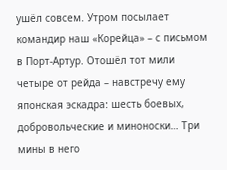ушёл совсем. Утром посылает командир наш «Корейца» – с письмом в Порт-Артур. Отошёл тот мили четыре от рейда – навстречу ему японская эскадра: шесть боевых, добровольческие и миноноски… Три мины в него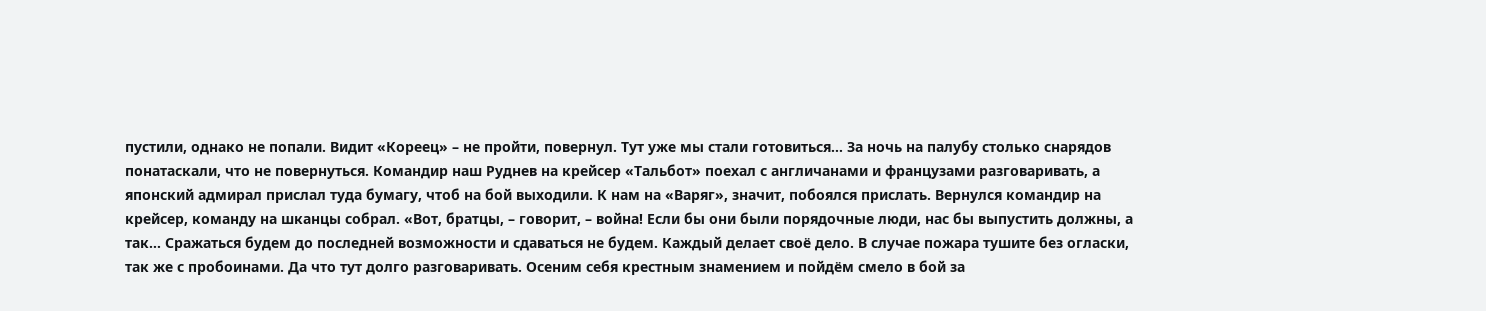пустили, однако не попали. Видит «Кореец» – не пройти, повернул. Тут уже мы стали готовиться… За ночь на палубу столько снарядов понатаскали, что не повернуться. Командир наш Руднев на крейсер «Тальбот» поехал с англичанами и французами разговаривать, а японский адмирал прислал туда бумагу, чтоб на бой выходили. К нам на «Варяг», значит, побоялся прислать. Вернулся командир на крейсер, команду на шканцы собрал. «Вот, братцы, – говорит, – война! Если бы они были порядочные люди, нас бы выпустить должны, а так… Сражаться будем до последней возможности и сдаваться не будем. Каждый делает своё дело. В случае пожара тушите без огласки, так же с пробоинами. Да что тут долго разговаривать. Осеним себя крестным знамением и пойдём смело в бой за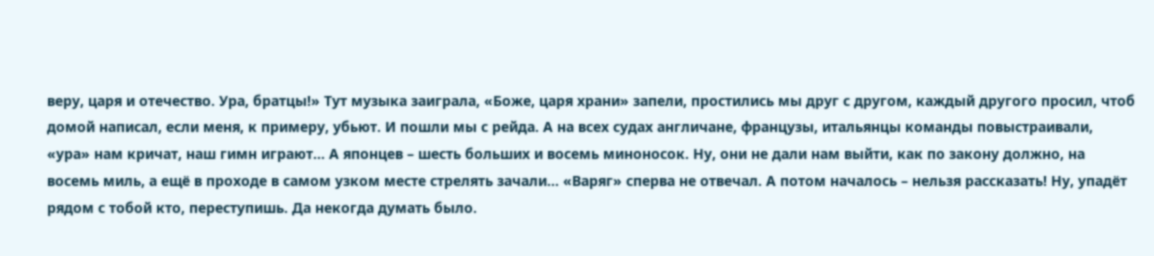веру, царя и отечество. Ура, братцы!» Тут музыка заиграла, «Боже, царя храни» запели, простились мы друг с другом, каждый другого просил, чтоб домой написал, если меня, к примеру, убьют. И пошли мы с рейда. А на всех судах англичане, французы, итальянцы команды повыстраивали, «ура» нам кричат, наш гимн играют… А японцев – шесть больших и восемь миноносок. Ну, они не дали нам выйти, как по закону должно, на восемь миль, а ещё в проходе в самом узком месте стрелять зачали… «Варяг» сперва не отвечал. А потом началось – нельзя рассказать! Ну, упадёт рядом с тобой кто, переступишь. Да некогда думать было.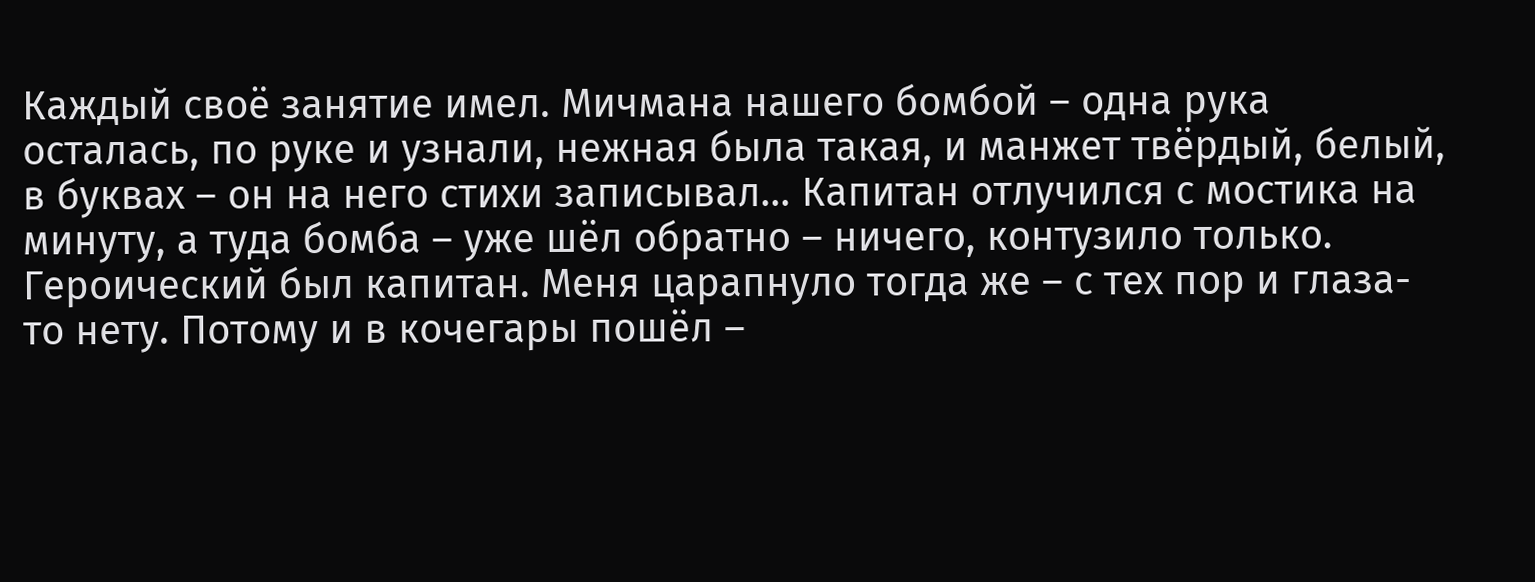Каждый своё занятие имел. Мичмана нашего бомбой – одна рука осталась, по руке и узнали, нежная была такая, и манжет твёрдый, белый, в буквах – он на него стихи записывал… Капитан отлучился с мостика на минуту, а туда бомба – уже шёл обратно – ничего, контузило только. Героический был капитан. Меня царапнуло тогда же – с тех пор и глаза-то нету. Потому и в кочегары пошёл –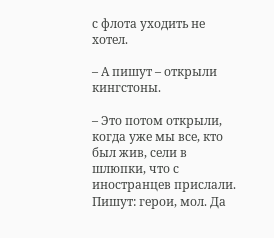с флота уходить не хотел.

– А пишут – открыли кингстоны.

– Это потом открыли, когда уже мы все, кто был жив, сели в шлюпки, что с иностранцев прислали. Пишут: герои, мол. Да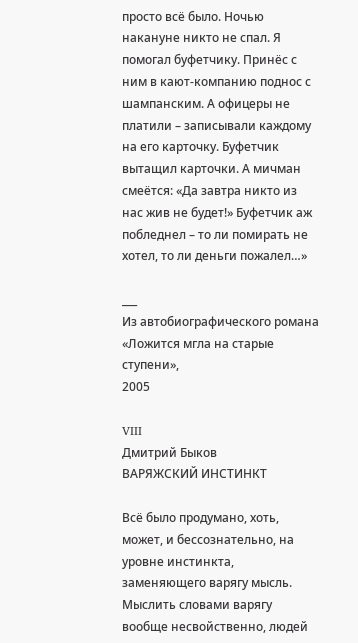просто всё было. Ночью накануне никто не спал. Я помогал буфетчику. Принёс с ним в кают-компанию поднос с шампанским. А офицеры не платили – записывали каждому на его карточку. Буфетчик вытащил карточки. А мичман смеётся: «Да завтра никто из нас жив не будет!» Буфетчик аж побледнел – то ли помирать не хотел, то ли деньги пожалел…»

___
Из автобиографического романа
«Ложится мгла на старые ступени»,
2005

VIII
Дмитрий Быков
ВАРЯЖСКИЙ ИНСТИНКТ

Всё было продумано, хоть, может, и бессознательно, на уровне инстинкта, заменяющего варягу мысль. Мыслить словами варягу вообще несвойственно, людей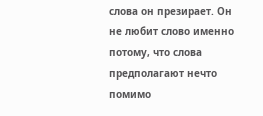слова он презирает. Он не любит слово именно потому, что слова предполагают нечто помимо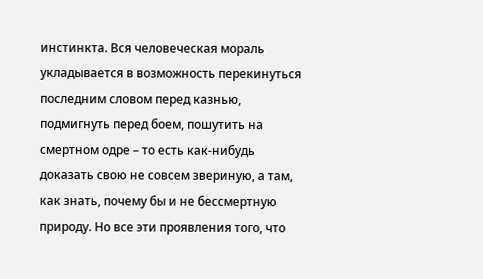инстинкта. Вся человеческая мораль укладывается в возможность перекинуться последним словом перед казнью, подмигнуть перед боем, пошутить на смертном одре – то есть как-нибудь доказать свою не совсем звериную, а там, как знать, почему бы и не бессмертную природу. Но все эти проявления того, что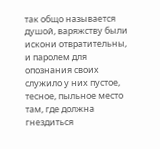так общо называется душой, варяжству были искони отвратительны, и паролем для опознания своих служило у них пустое, тесное, пыльное место там, где должна гнездиться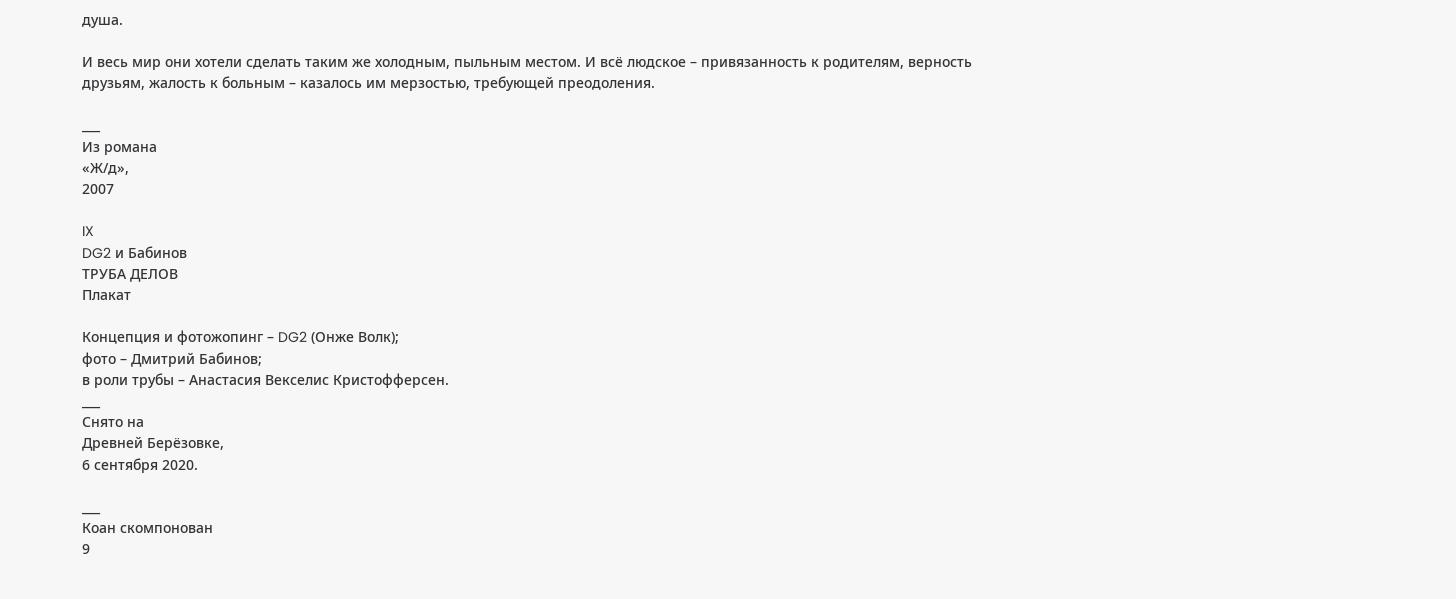душа.

И весь мир они хотели сделать таким же холодным, пыльным местом. И всё людское – привязанность к родителям, верность друзьям, жалость к больным – казалось им мерзостью, требующей преодоления.

___
Из романа
«Ж/д»,
2007

IX
DG2 и Бабинов
ТРУБА ДЕЛОВ
Плакат

Концепция и фотожопинг – DG2 (Онже Волк);
фото – Дмитрий Бабинов;
в роли трубы – Анастасия Векселис Кристофферсен.
___
Снято на
Древней Берёзовке,
6 сентября 2020.

___
Коан скомпонован
9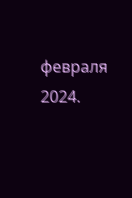февраля 2024.